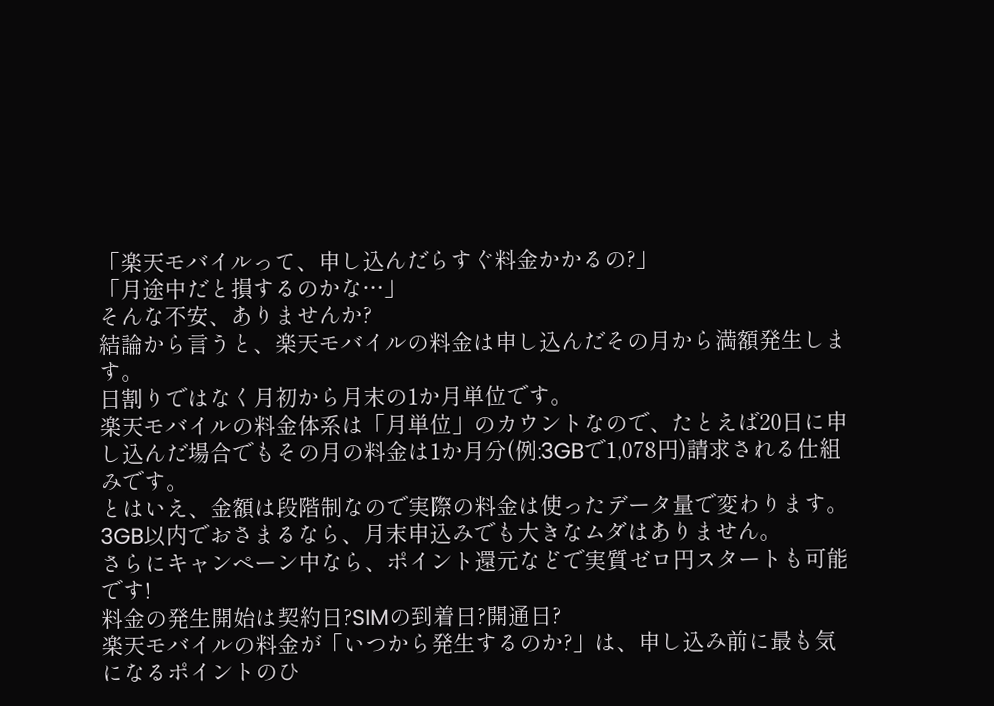「楽天モバイルって、申し込んだらすぐ料金かかるの?」
「月途中だと損するのかな…」
そんな不安、ありませんか?
結論から言うと、楽天モバイルの料金は申し込んだその月から満額発生します。
日割りではなく月初から月末の1か月単位です。
楽天モバイルの料金体系は「月単位」のカウントなので、たとえば20日に申し込んだ場合でもその月の料金は1か月分(例:3GBで1,078円)請求される仕組みです。
とはいえ、金額は段階制なので実際の料金は使ったデータ量で変わります。
3GB以内でおさまるなら、月末申込みでも大きなムダはありません。
さらにキャンペーン中なら、ポイント還元などで実質ゼロ円スタートも可能です!
料金の発生開始は契約日?SIMの到着日?開通日?
楽天モバイルの料金が「いつから発生するのか?」は、申し込み前に最も気になるポイントのひ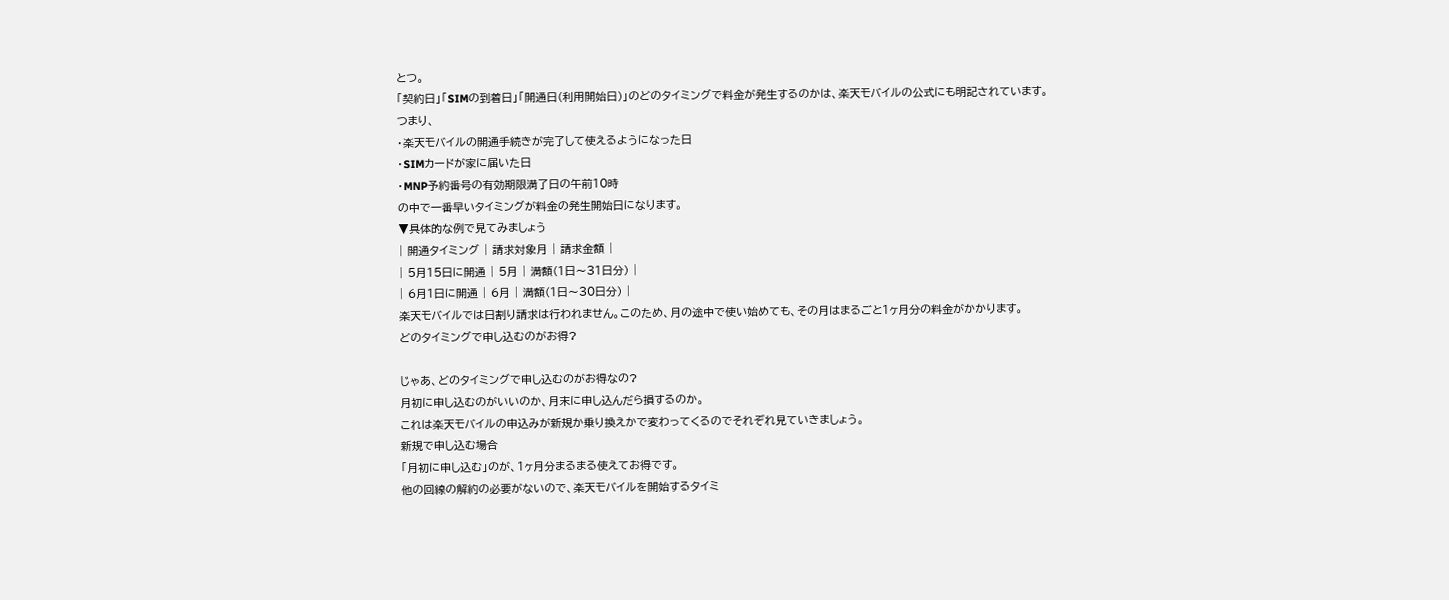とつ。
「契約日」「SIMの到着日」「開通日(利用開始日)」のどのタイミングで料金が発生するのかは、楽天モバイルの公式にも明記されています。
つまり、
・楽天モバイルの開通手続きが完了して使えるようになった日
・SIMカードが家に届いた日
・MNP予約番号の有効期限満了日の午前10時
の中で一番早いタイミングが料金の発生開始日になります。
▼具体的な例で見てみましょう
| 開通タイミング | 請求対象月 | 請求金額 |
| 5月15日に開通 | 5月 | 満額(1日〜31日分) |
| 6月1日に開通 | 6月 | 満額(1日〜30日分) |
楽天モバイルでは日割り請求は行われません。このため、月の途中で使い始めても、その月はまるごと1ヶ月分の料金がかかります。
どのタイミングで申し込むのがお得?

じゃあ、どのタイミングで申し込むのがお得なの?
月初に申し込むのがいいのか、月末に申し込んだら損するのか。
これは楽天モバイルの申込みが新規か乗り換えかで変わってくるのでそれぞれ見ていきましょう。
新規で申し込む場合
「月初に申し込む」のが、1ヶ月分まるまる使えてお得です。
他の回線の解約の必要がないので、楽天モバイルを開始するタイミ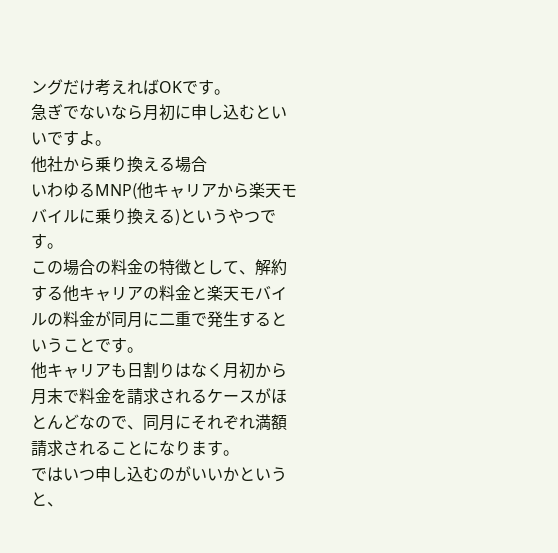ングだけ考えればOKです。
急ぎでないなら月初に申し込むといいですよ。
他社から乗り換える場合
いわゆるMNP(他キャリアから楽天モバイルに乗り換える)というやつです。
この場合の料金の特徴として、解約する他キャリアの料金と楽天モバイルの料金が同月に二重で発生するということです。
他キャリアも日割りはなく月初から月末で料金を請求されるケースがほとんどなので、同月にそれぞれ満額請求されることになります。
ではいつ申し込むのがいいかというと、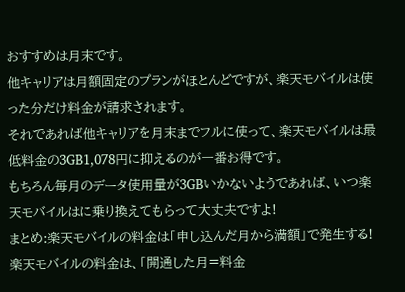おすすめは月末です。
他キャリアは月額固定のプランがほとんどですが、楽天モバイルは使った分だけ料金が請求されます。
それであれば他キャリアを月末までフルに使って、楽天モバイルは最低料金の3GB1,078円に抑えるのが一番お得です。
もちろん毎月のデータ使用量が3GBいかないようであれば、いつ楽天モバイルはに乗り換えてもらって大丈夫ですよ!
まとめ:楽天モバイルの料金は「申し込んだ月から満額」で発生する!
楽天モバイルの料金は、「開通した月=料金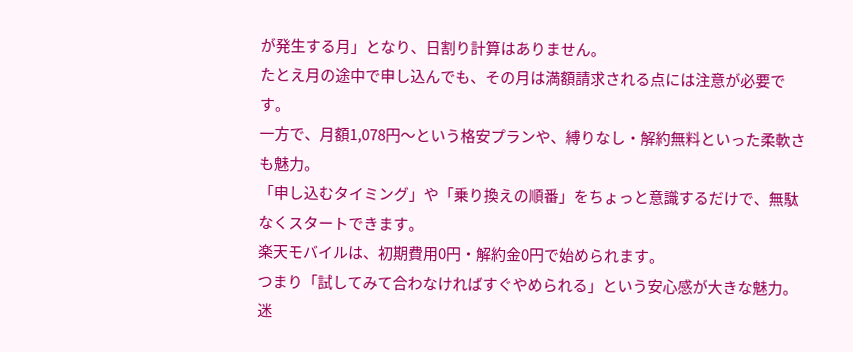が発生する月」となり、日割り計算はありません。
たとえ月の途中で申し込んでも、その月は満額請求される点には注意が必要です。
一方で、月額1,078円〜という格安プランや、縛りなし・解約無料といった柔軟さも魅力。
「申し込むタイミング」や「乗り換えの順番」をちょっと意識するだけで、無駄なくスタートできます。
楽天モバイルは、初期費用0円・解約金0円で始められます。
つまり「試してみて合わなければすぐやめられる」という安心感が大きな魅力。
迷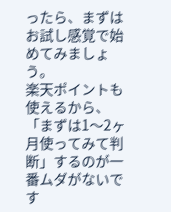ったら、まずはお試し感覚で始めてみましょう。
楽天ポイントも使えるから、「まずは1〜2ヶ月使ってみて判断」するのが一番ムダがないです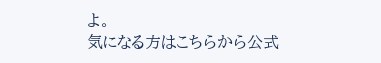よ。
気になる方はこちらから公式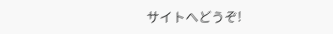サイトへどうぞ!